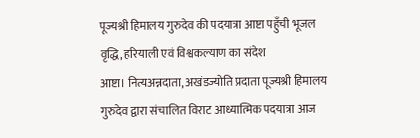पूज्यश्री हिमालय गुरुदेव की पदयात्रा आष्टा पहुँची भूजल वृद्धि, हरियाली एवं विश्वकल्याण का संदेश
आष्टा। नित्यअन्नदाता, अखंडज्योति प्रदाता पूज्यश्री हिमालय गुरुदेव द्वारा संचालित विराट आध्यात्मिक पदयात्रा आज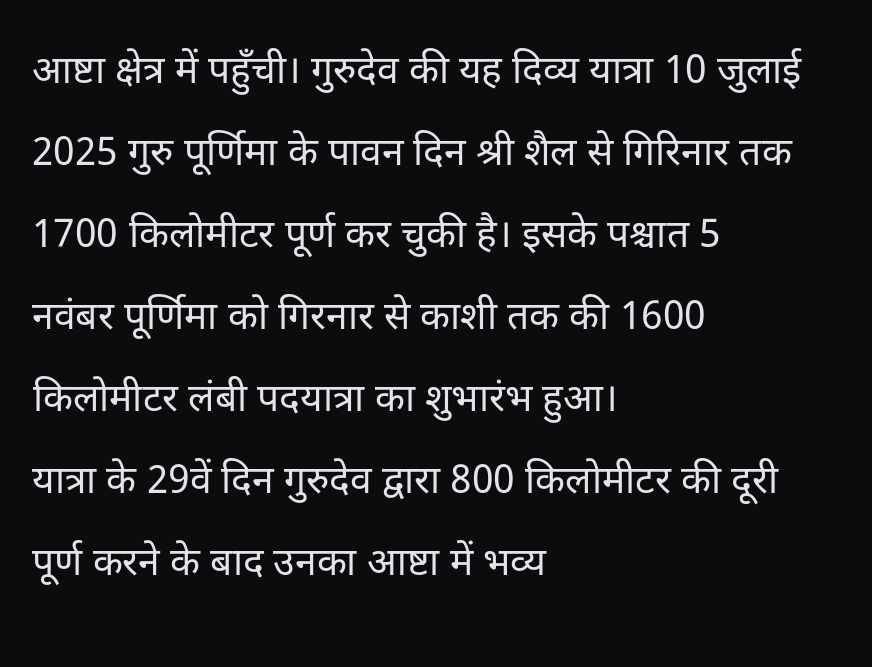आष्टा क्षेत्र में पहुँची। गुरुदेव की यह दिव्य यात्रा 10 जुलाई 2025 गुरु पूर्णिमा के पावन दिन श्री शैल से गिरिनार तक 1700 किलोमीटर पूर्ण कर चुकी है। इसके पश्चात 5 नवंबर पूर्णिमा को गिरनार से काशी तक की 1600 किलोमीटर लंबी पदयात्रा का शुभारंभ हुआ।
यात्रा के 29वें दिन गुरुदेव द्वारा 800 किलोमीटर की दूरी पूर्ण करने के बाद उनका आष्टा में भव्य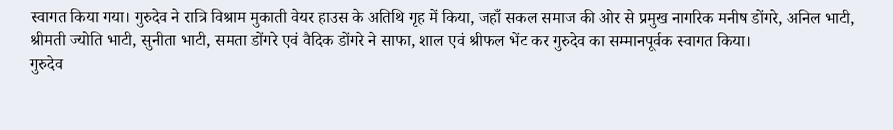स्वागत किया गया। गुरुदेव ने रात्रि विश्राम मुकाती वेयर हाउस के अतिथि गृह में किया, जहाँ सकल समाज की ओर से प्रमुख नागरिक मनीष डोंगरे, अनिल भाटी, श्रीमती ज्योति भाटी, सुनीता भाटी, समता डोंगरे एवं वैदिक डोंगरे ने साफा, शाल एवं श्रीफल भेंट कर गुरुदेव का सम्मानपूर्वक स्वागत किया।
गुरुदेव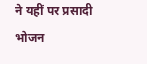ने यहीं पर प्रसादी भोजन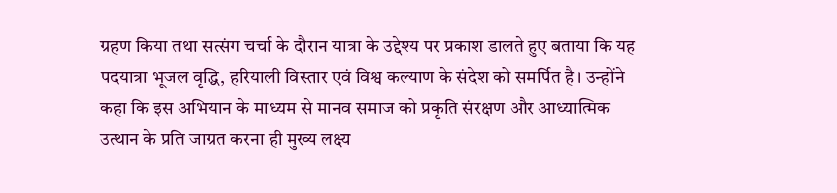ग्रहण किया तथा सत्संग चर्चा के दौरान यात्रा के उद्देश्य पर प्रकाश डालते हुए बताया कि यह पदयात्रा भूजल वृद्धि, हरियाली विस्तार एवं विश्व कल्याण के संदेश को समर्पित है। उन्होंने कहा कि इस अभियान के माध्यम से मानव समाज को प्रकृति संरक्षण और आध्यात्मिक उत्थान के प्रति जाग्रत करना ही मुख्य लक्ष्य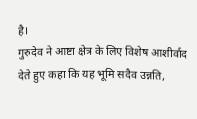है।
गुरुदेव ने आष्टा क्षेत्र के लिए विशेष आशीर्वाद देते हुए कहा कि यह भूमि सदैव उन्नति,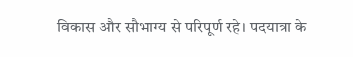विकास और सौभाग्य से परिपूर्ण रहे। पदयात्रा के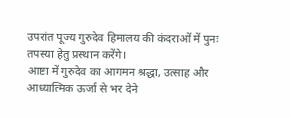उपरांत पूज्य गुरुदेव हिमालय की कंदराओं में पुनः तपस्या हेतु प्रस्थान करेंगे।
आष्टा में गुरुदेव का आगमन श्रद्धा, उत्साह और आध्यात्मिक ऊर्जा से भर देने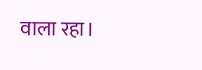वाला रहा।